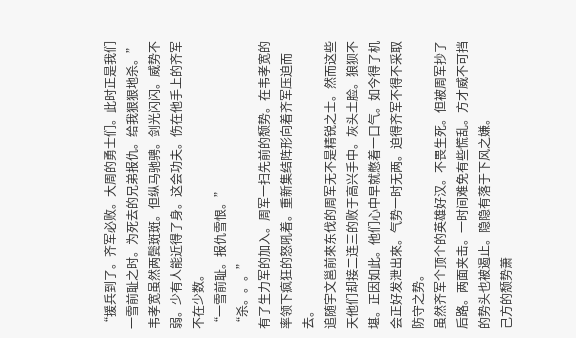“援兵到了。齐军必败。大周的勇士们。此时正是我们一雪前耻之时。为死去的兄弟报仇。给我狠狠地杀。”韦孝宽虽然两鬓斑斑。但纵马驰骋。剑光闪闪。威势不弱。少有人能近得了身。这会功夫。伤在他手上的齐军不在少数。
“一雪前耻。报仇雪恨。”
“杀。。。”
有了生力军的加入。周军一扫先前的颓势。在韦孝宽的率领下疯狂的怒吼着。重新集结阵形向着齐军压迫而去。
追随宇文邕前來东伐的周军无不是精锐之士。然而这些天他们却接二连三的败于高兴手中。灰头土脸。狼狈不堪。正因如此。他们心中早就憋着一口气。如今得了机会正好发泄出來。气势一时无两。迫得齐军不得不采取防守之势。
虽然齐军个顶个的英雄好汉。不畏生死。但被周军抄了后路。两面夹击。一时间难免有些慌乱。方才威不可挡的势头也被遏止。隐隐有落于下风之嫌。
己方的颓势萧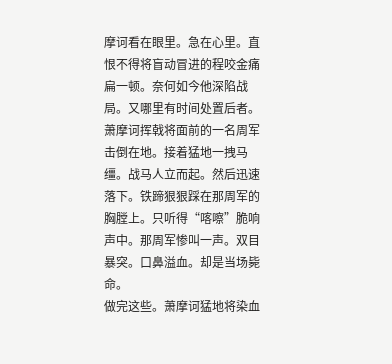摩诃看在眼里。急在心里。直恨不得将盲动冒进的程咬金痛扁一顿。奈何如今他深陷战局。又哪里有时间处置后者。
萧摩诃挥戟将面前的一名周军击倒在地。接着猛地一拽马缰。战马人立而起。然后迅速落下。铁蹄狠狠踩在那周军的胸膛上。只听得“喀嚓”脆响声中。那周军惨叫一声。双目暴突。口鼻溢血。却是当场毙命。
做完这些。萧摩诃猛地将染血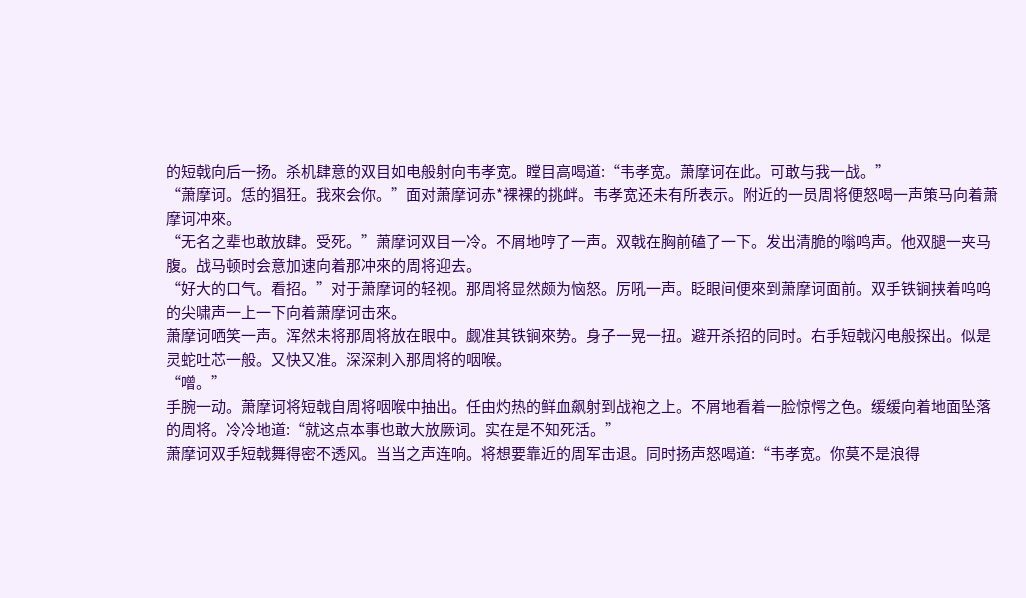的短戟向后一扬。杀机肆意的双目如电般射向韦孝宽。瞠目高喝道:“韦孝宽。萧摩诃在此。可敢与我一战。”
“萧摩诃。恁的猖狂。我來会你。”面对萧摩诃赤*裸裸的挑衅。韦孝宽还未有所表示。附近的一员周将便怒喝一声策马向着萧摩诃冲來。
“无名之辈也敢放肆。受死。”萧摩诃双目一冷。不屑地哼了一声。双戟在胸前磕了一下。发出清脆的嗡鸣声。他双腿一夹马腹。战马顿时会意加速向着那冲來的周将迎去。
“好大的口气。看招。”对于萧摩诃的轻视。那周将显然颇为恼怒。厉吼一声。眨眼间便來到萧摩诃面前。双手铁锏挟着呜呜的尖啸声一上一下向着萧摩诃击來。
萧摩诃哂笑一声。浑然未将那周将放在眼中。觑准其铁锏來势。身子一晃一扭。避开杀招的同时。右手短戟闪电般探出。似是灵蛇吐芯一般。又快又准。深深刺入那周将的咽喉。
“噌。”
手腕一动。萧摩诃将短戟自周将咽喉中抽出。任由灼热的鲜血飙射到战袍之上。不屑地看着一脸惊愕之色。缓缓向着地面坠落的周将。冷冷地道:“就这点本事也敢大放厥词。实在是不知死活。”
萧摩诃双手短戟舞得密不透风。当当之声连响。将想要靠近的周军击退。同时扬声怒喝道:“韦孝宽。你莫不是浪得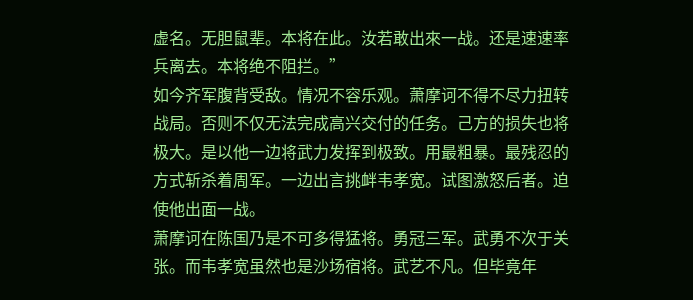虚名。无胆鼠辈。本将在此。汝若敢出來一战。还是速速率兵离去。本将绝不阻拦。”
如今齐军腹背受敌。情况不容乐观。萧摩诃不得不尽力扭转战局。否则不仅无法完成高兴交付的任务。己方的损失也将极大。是以他一边将武力发挥到极致。用最粗暴。最残忍的方式斩杀着周军。一边出言挑衅韦孝宽。试图激怒后者。迫使他出面一战。
萧摩诃在陈国乃是不可多得猛将。勇冠三军。武勇不次于关张。而韦孝宽虽然也是沙场宿将。武艺不凡。但毕竟年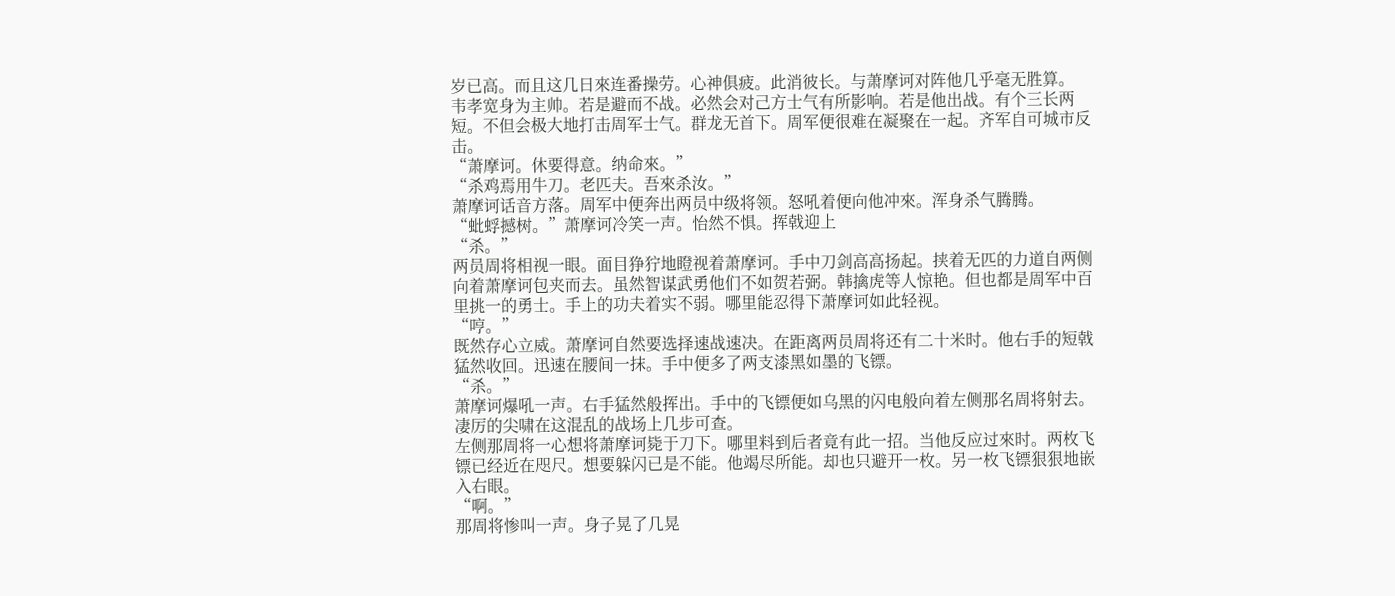岁已高。而且这几日來连番操劳。心神俱疲。此消彼长。与萧摩诃对阵他几乎毫无胜算。
韦孝宽身为主帅。若是避而不战。必然会对己方士气有所影响。若是他出战。有个三长两短。不但会极大地打击周军士气。群龙无首下。周军便很难在凝聚在一起。齐军自可城市反击。
“萧摩诃。休要得意。纳命來。”
“杀鸡焉用牛刀。老匹夫。吾來杀汝。”
萧摩诃话音方落。周军中便奔出两员中级将领。怒吼着便向他冲來。浑身杀气腾腾。
“蚍蜉撼树。”萧摩诃冷笑一声。怡然不惧。挥戟迎上
“杀。”
两员周将相视一眼。面目狰狞地瞪视着萧摩诃。手中刀剑高高扬起。挟着无匹的力道自两侧向着萧摩诃包夹而去。虽然智谋武勇他们不如贺若弼。韩擒虎等人惊艳。但也都是周军中百里挑一的勇士。手上的功夫着实不弱。哪里能忍得下萧摩诃如此轻视。
“哼。”
既然存心立威。萧摩诃自然要选择速战速决。在距离两员周将还有二十米时。他右手的短戟猛然收回。迅速在腰间一抹。手中便多了两支漆黑如墨的飞镖。
“杀。”
萧摩诃爆吼一声。右手猛然般挥出。手中的飞镖便如乌黑的闪电般向着左侧那名周将射去。凄厉的尖啸在这混乱的战场上几步可查。
左侧那周将一心想将萧摩诃毙于刀下。哪里料到后者竟有此一招。当他反应过來时。两枚飞镖已经近在咫尺。想要躲闪已是不能。他竭尽所能。却也只避开一枚。另一枚飞镖狠狠地嵌入右眼。
“啊。”
那周将惨叫一声。身子晃了几晃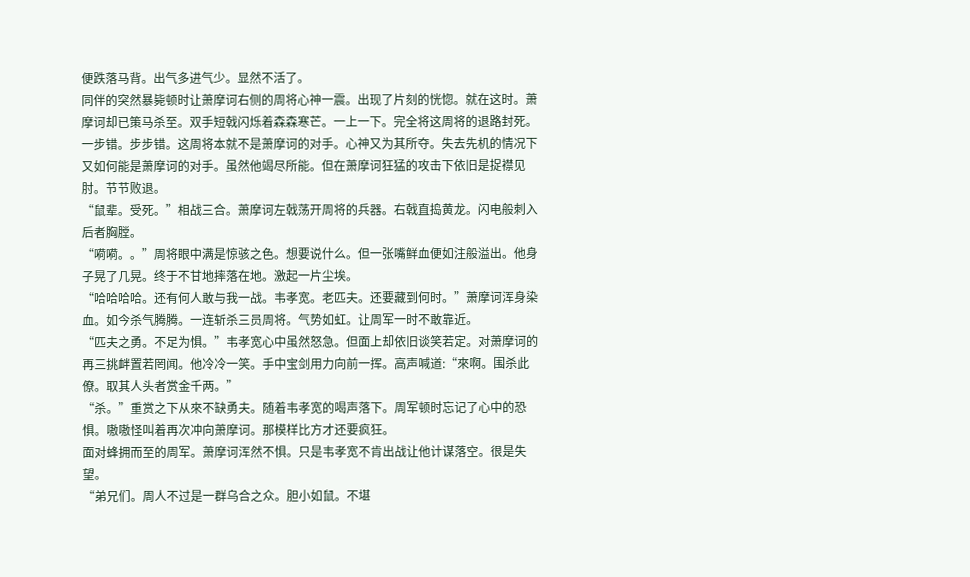便跌落马背。出气多进气少。显然不活了。
同伴的突然暴毙顿时让萧摩诃右侧的周将心神一震。出现了片刻的恍惚。就在这时。萧摩诃却已策马杀至。双手短戟闪烁着森森寒芒。一上一下。完全将这周将的退路封死。
一步错。步步错。这周将本就不是萧摩诃的对手。心神又为其所夺。失去先机的情况下又如何能是萧摩诃的对手。虽然他竭尽所能。但在萧摩诃狂猛的攻击下依旧是捉襟见肘。节节败退。
“鼠辈。受死。”相战三合。萧摩诃左戟荡开周将的兵器。右戟直捣黄龙。闪电般刺入后者胸膛。
“嗬嗬。。”周将眼中满是惊骇之色。想要说什么。但一张嘴鲜血便如注般溢出。他身子晃了几晃。终于不甘地摔落在地。激起一片尘埃。
“哈哈哈哈。还有何人敢与我一战。韦孝宽。老匹夫。还要藏到何时。”萧摩诃浑身染血。如今杀气腾腾。一连斩杀三员周将。气势如虹。让周军一时不敢靠近。
“匹夫之勇。不足为惧。”韦孝宽心中虽然怒急。但面上却依旧谈笑若定。对萧摩诃的再三挑衅置若罔闻。他冷冷一笑。手中宝剑用力向前一挥。高声喊道:“來啊。围杀此僚。取其人头者赏金千两。”
“杀。”重赏之下从來不缺勇夫。随着韦孝宽的喝声落下。周军顿时忘记了心中的恐惧。嗷嗷怪叫着再次冲向萧摩诃。那模样比方才还要疯狂。
面对蜂拥而至的周军。萧摩诃浑然不惧。只是韦孝宽不肯出战让他计谋落空。很是失望。
“弟兄们。周人不过是一群乌合之众。胆小如鼠。不堪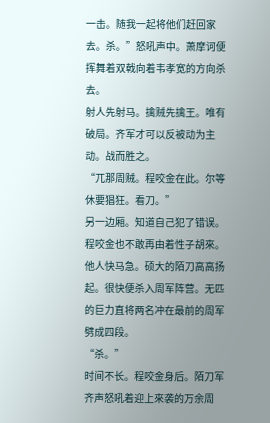一击。随我一起将他们赶回家去。杀。”怒吼声中。萧摩诃便挥舞着双戟向着韦孝宽的方向杀去。
射人先射马。擒贼先擒王。唯有破局。齐军才可以反被动为主动。战而胜之。
“兀那周贼。程咬金在此。尔等休要猖狂。看刀。”
另一边厢。知道自己犯了错误。程咬金也不敢再由着性子胡來。他人快马急。硕大的陌刀高高扬起。很快便杀入周军阵营。无匹的巨力直将两名冲在最前的周军劈成四段。
“杀。”
时间不长。程咬金身后。陌刀军齐声怒吼着迎上來袭的万余周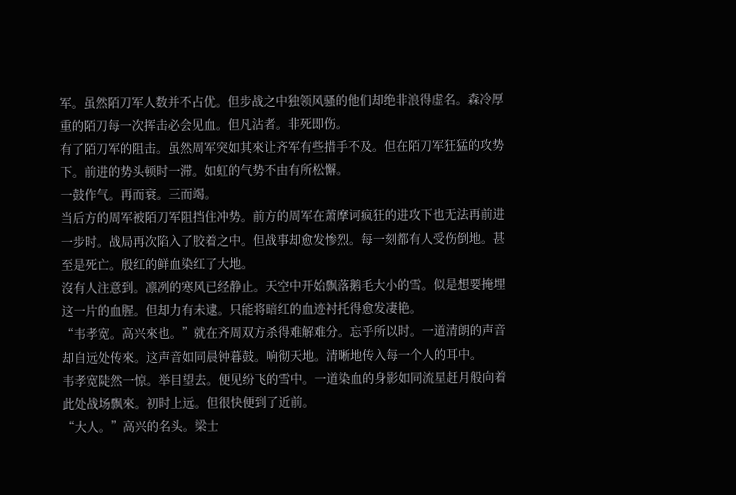军。虽然陌刀军人数并不占优。但步战之中独领风骚的他们却绝非浪得虚名。森冷厚重的陌刀每一次挥击必会见血。但凡沾者。非死即伤。
有了陌刀军的阻击。虽然周军突如其來让齐军有些措手不及。但在陌刀军狂猛的攻势下。前进的势头顿时一滞。如虹的气势不由有所松懈。
一鼓作气。再而衰。三而竭。
当后方的周军被陌刀军阻挡住冲势。前方的周军在萧摩诃疯狂的进攻下也无法再前进一步时。战局再次陷入了胶着之中。但战事却愈发惨烈。每一刻都有人受伤倒地。甚至是死亡。殷红的鲜血染红了大地。
沒有人注意到。凛冽的寒风已经静止。天空中开始飘落鹅毛大小的雪。似是想要掩埋这一片的血腥。但却力有未逮。只能将暗红的血迹衬托得愈发凄艳。
“韦孝宽。高兴來也。”就在齐周双方杀得难解难分。忘乎所以时。一道清朗的声音却自远处传來。这声音如同晨钟暮鼓。响彻天地。清晰地传入每一个人的耳中。
韦孝宽陡然一惊。举目望去。便见纷飞的雪中。一道染血的身影如同流星赶月般向着此处战场飘來。初时上远。但很快便到了近前。
“大人。”高兴的名头。梁士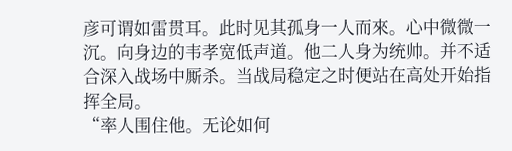彦可谓如雷贯耳。此时见其孤身一人而來。心中微微一沉。向身边的韦孝宽低声道。他二人身为统帅。并不适合深入战场中厮杀。当战局稳定之时便站在高处开始指挥全局。
“率人围住他。无论如何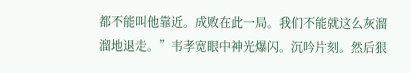都不能叫他靠近。成败在此一局。我们不能就这么灰溜溜地退走。”韦孝宽眼中神光爆闪。沉吟片刻。然后狠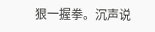狠一握拳。沉声说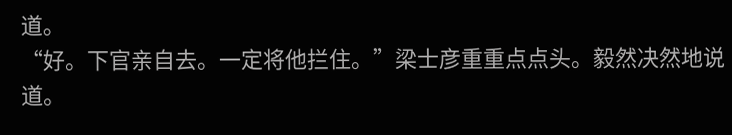道。
“好。下官亲自去。一定将他拦住。”梁士彦重重点点头。毅然决然地说道。